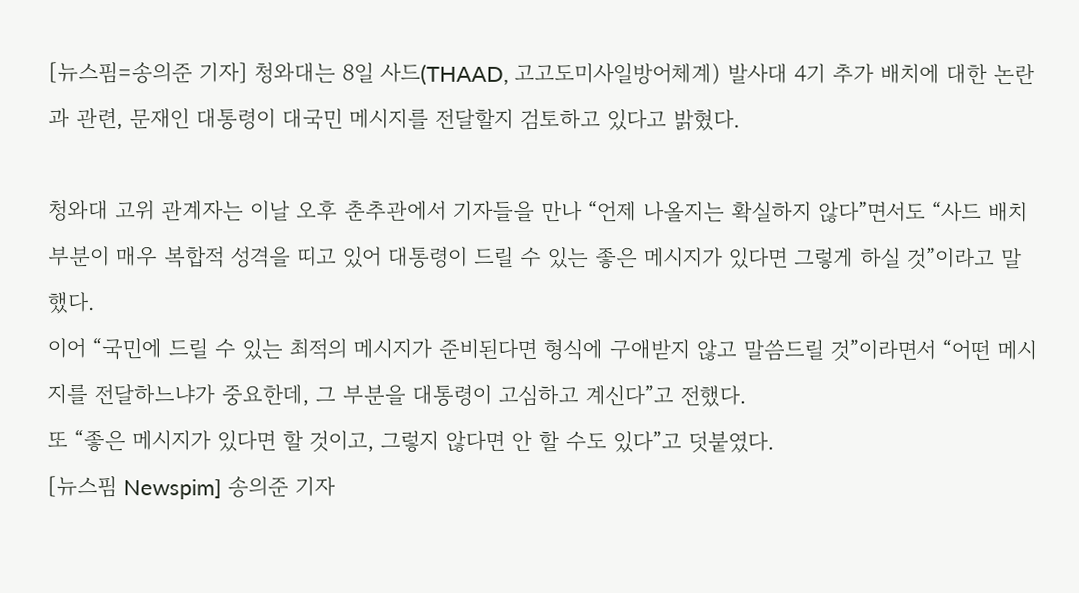[뉴스핌=송의준 기자] 청와대는 8일 사드(THAAD, 고고도미사일방어체계) 발사대 4기 추가 배치에 대한 논란과 관련, 문재인 대통령이 대국민 메시지를 전달할지 검토하고 있다고 밝혔다.

청와대 고위 관계자는 이날 오후 춘추관에서 기자들을 만나 “언제 나올지는 확실하지 않다”면서도 “사드 배치 부분이 매우 복합적 성격을 띠고 있어 대통령이 드릴 수 있는 좋은 메시지가 있다면 그렇게 하실 것”이라고 말했다.
이어 “국민에 드릴 수 있는 최적의 메시지가 준비된다면 형식에 구애받지 않고 말씀드릴 것”이라면서 “어떤 메시지를 전달하느냐가 중요한데, 그 부분을 대통령이 고심하고 계신다”고 전했다.
또 “좋은 메시지가 있다면 할 것이고, 그렇지 않다면 안 할 수도 있다”고 덧붙였다.
[뉴스핌 Newspim] 송의준 기자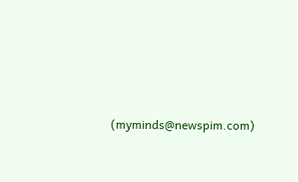(myminds@newspim.com)